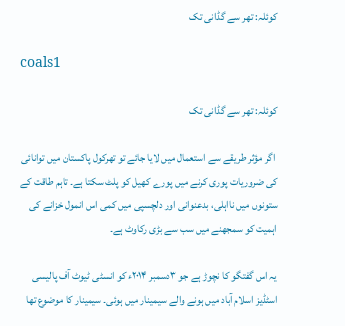کوئلہ: تھر سے گڈانی تک

coals1

کوئلہ: تھر سے گڈانی تک

 اگر مؤثر طریقے سے استعمال میں لایا جائے تو تھرکول پاکستان میں توانائی کی ضروریات پوری کرنے میں پورے کھیل کو پلٹ سکتا ہے۔ تاہم طاقت کے ستونوں میں نااہلی، بدعنوانی اور دلچسپی میں کمی اس انمول خزانے کی اہمیت کو سمجھنے میں سب سے بڑی رکاوٹ ہے۔

یہ اس گفتگو کا نچوڑ ہے جو ۳دسمبر ۲۰۱۴ء کو انسٹی ٹیوٹ آف پالیسی اسٹڈیز اسلام آباد میں ہونے والے سیمینار میں ہوئی۔ سیمینار کا موضوع تھا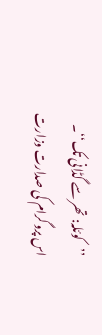’’کوئلہ: تھر سے گڈانی تک‘‘۔ اس پروگرام کی صدارت وزارت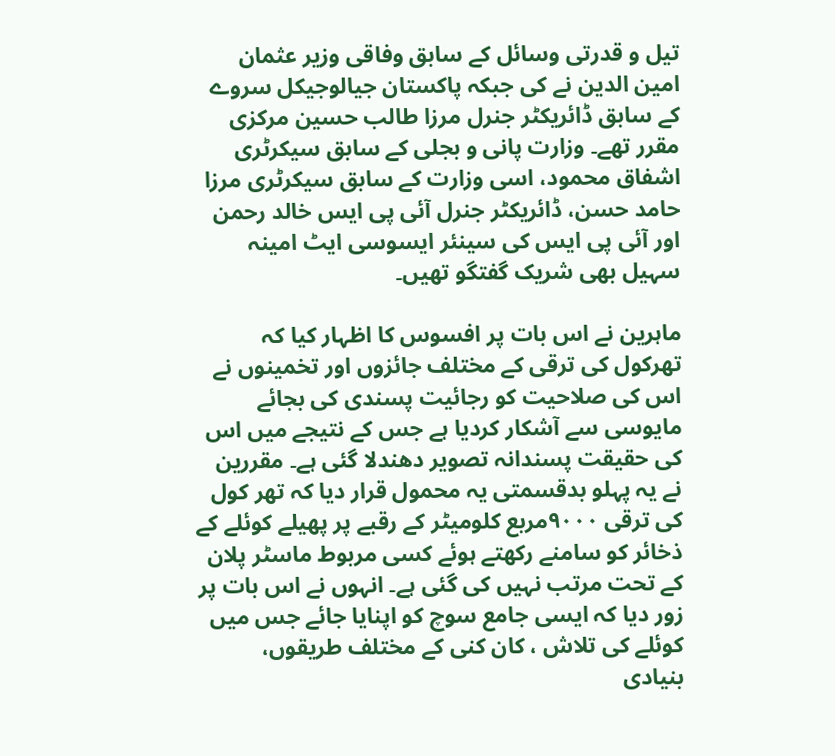تیل و قدرتی وسائل کے سابق وفاقی وزیر عثمان امین الدین نے کی جبکہ پاکستان جیالوجیکل سروے کے سابق ڈائریکٹر جنرل مرزا طالب حسین مرکزی مقرر تھے۔ وزارت پانی و بجلی کے سابق سیکرٹری اشفاق محمود، اسی وزارت کے سابق سیکرٹری مرزا حامد حسن، ڈائریکٹر جنرل آئی پی ایس خالد رحمن اور آئی پی ایس کی سینئر ایسوسی ایٹ امینہ سہیل بھی شریک گفتگو تھیں۔

ماہرین نے اس بات پر افسوس کا اظہار کیا کہ تھرکول کی ترقی کے مختلف جائزوں اور تخمینوں نے اس کی صلاحیت کو رجائیت پسندی کی بجائے مایوسی سے آشکار کردیا ہے جس کے نتیجے میں اس کی حقیقت پسندانہ تصویر دھندلا گئی ہے۔ مقررین نے یہ پہلو بدقسمتی یہ محمول قرار دیا کہ تھر کول کی ترقی ۹۰۰۰مربع کلومیٹر کے رقبے پر پھیلے کوئلے کے ذخائر کو سامنے رکھتے ہوئے کسی مربوط ماسٹر پلان کے تحت مرتب نہیں کی گئی ہے۔ انہوں نے اس بات پر زور دیا کہ ایسی جامع سوچ کو اپنایا جائے جس میں کوئلے کی تلاش ، کان کنی کے مختلف طریقوں، بنیادی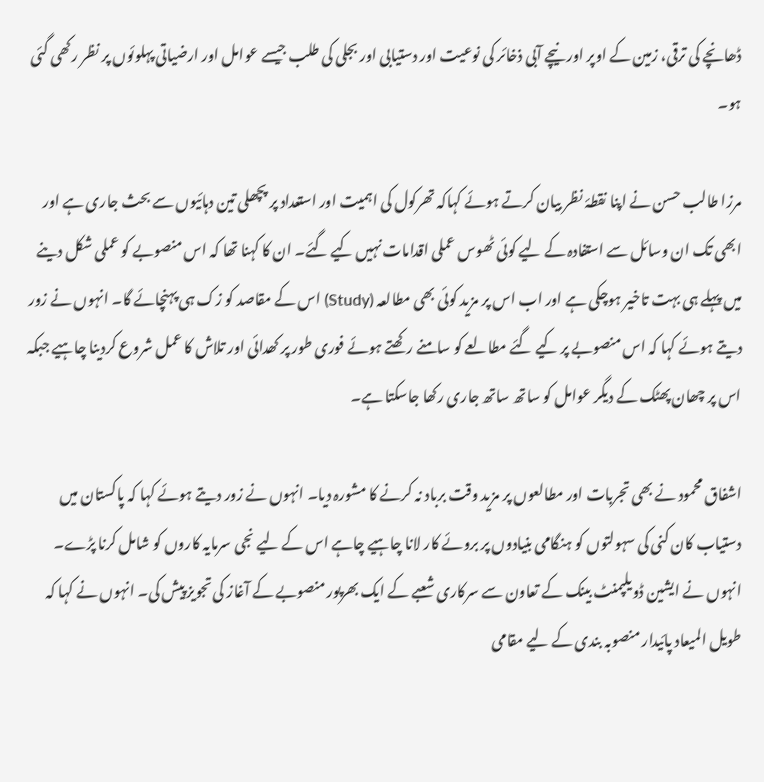ڈھانچے کی ترقی، زمین کے اوپر اور نیچے آبی ذخائر کی نوعیت اور دستیابی اور بجلی کی طلب جیسے عوامل اور ارضیاتی پہلوئوں پر نظر رکھی گئی ہو۔

مرزا طالب حسن نے اپنا نقطۂ نظر بیان کرتے ہوئے کہاکہ تھرکول کی اہمیت اور استعداد پر پچھلی تین دہائیوں سے بحث جاری ہے اور ابھی تک ان وسائل سے استفادہ کے لیے کوئی ٹھوس عملی اقدامات نہیں کیے گئے۔ ان کا کہنا تھا کہ اس منصوبے کو عملی شکل دینے میں پہلے ہی بہت تاخیر ہوچکی ہے اور اب اس پر مزید کوئی بھی مطالعہ (Study) اس کے مقاصد کو زک ہی پہنچائے گا۔ انہوں نے زور دیتے ہوئے کہا کہ اس منصوبے پر کیے گئے مطالعے کو سامنے رکھتے ہوئے فوری طور پر کھدائی اور تلاش کا عمل شروع کردینا چاہیے جبکہ اس پر چھان پھٹک کے دیگر عوامل کو ساتھ ساتھ جاری رکھا جاسکتا ہے۔

اشفاق محمود نے بھی تجربات اور مطالعوں پر مزید وقت برباد نہ کرنے کا مشورہ دیا۔ انہوں نے زور دیتے ہوئے کہا کہ پاکستان میں دستیاب کان کنی کی سہولتوں کو ہنگامی بنیادوں پر بروئے کار لانا چاہیے چاہے اس کے لیے نجی سرمایہ کاروں کو شامل کرنا پڑے۔ انہوں نے ایشین ڈویلپمنٹ بینک کے تعاون سے سرکاری شعبے کے ایک بھرپور منصوبے کے آغاز کی تجویز پیش کی۔ انہوں نے کہا کہ طویل المیعاد پائیدار منصوبہ بندی کے لیے مقامی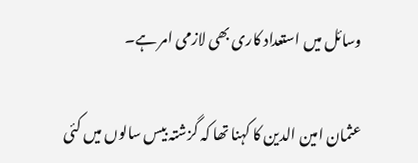وسائل میں استعداد کاری بھی لازمی امر ہے۔

عثمان امین الدین کا کہنا تھا کہ گزشتہ بیس سالوں میں کئی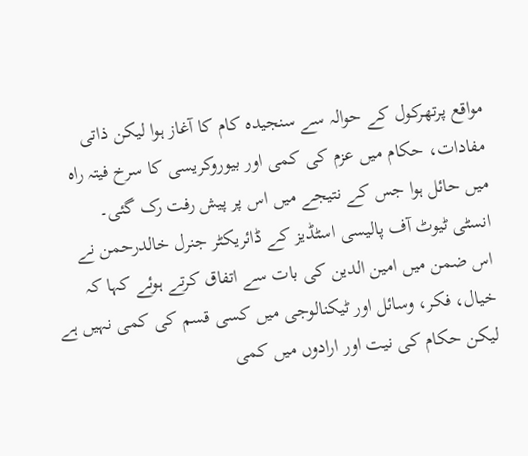مواقع پرتھرکول کے حوالہ سے سنجیدہ کام کا آغاز ہوا لیکن ذاتی مفادات، حکام میں عزم کی کمی اور بیوروکریسی کا سرخ فیتہ راہ میں حائل ہوا جس کے نتیجے میں اس پر پیش رفت رک گئی۔
انسٹی ٹیوٹ آف پالیسی اسٹڈیز کے ڈائریکٹر جنرل خالدرحمن نے اس ضمن میں امین الدین کی بات سے اتفاق کرتے ہوئے کہا کہ خیال، فکر، وسائل اور ٹیکنالوجی میں کسی قسم کی کمی نہیں ہے لیکن حکام کی نیت اور ارادوں میں کمی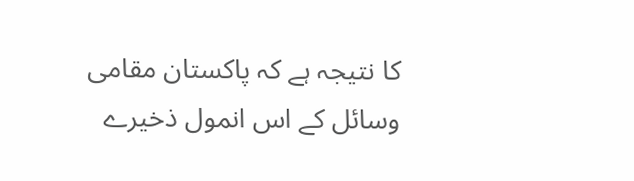کا نتیجہ ہے کہ پاکستان مقامی وسائل کے اس انمول ذخیرے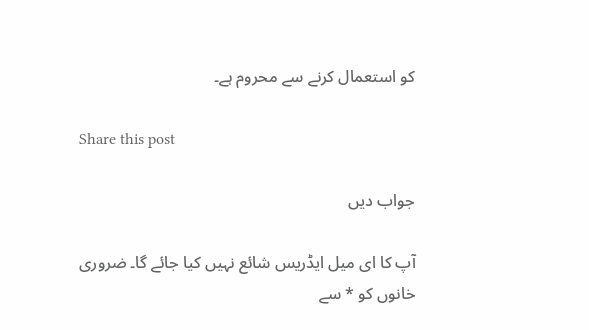کو استعمال کرنے سے محروم ہے۔

Share this post

جواب دیں

آپ کا ای میل ایڈریس شائع نہیں کیا جائے گا۔ ضروری خانوں کو * سے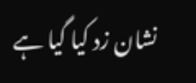نشان زد کیا گیا ہے